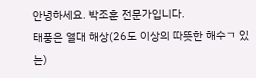안녕하세요. 박조훈 전문가입니다.
태풍은 열대 해상(26도 이상의 따뜻한 해수ㄱ 있는)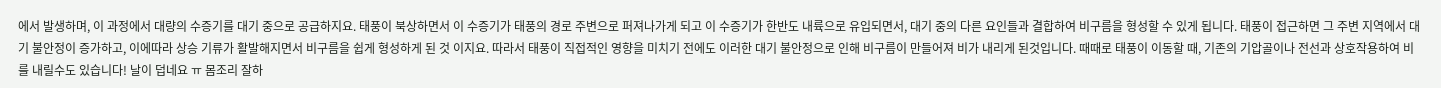에서 발생하며, 이 과정에서 대량의 수증기를 대기 중으로 공급하지요. 태풍이 북상하면서 이 수증기가 태풍의 경로 주변으로 퍼져나가게 되고 이 수증기가 한반도 내륙으로 유입되면서, 대기 중의 다른 요인들과 결합하여 비구름을 형성할 수 있게 됩니다. 태풍이 접근하면 그 주변 지역에서 대기 불안정이 증가하고, 이에따라 상승 기류가 활발해지면서 비구름을 쉽게 형성하게 된 것 이지요. 따라서 태풍이 직접적인 영향을 미치기 전에도 이러한 대기 불안정으로 인해 비구름이 만들어져 비가 내리게 된것입니다. 때때로 태풍이 이동할 때, 기존의 기압골이나 전선과 상호작용하여 비를 내릴수도 있습니다! 날이 덥네요 ㅠ 몸조리 잘하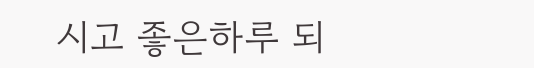시고 좋은하루 되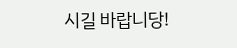시길 바랍니당!